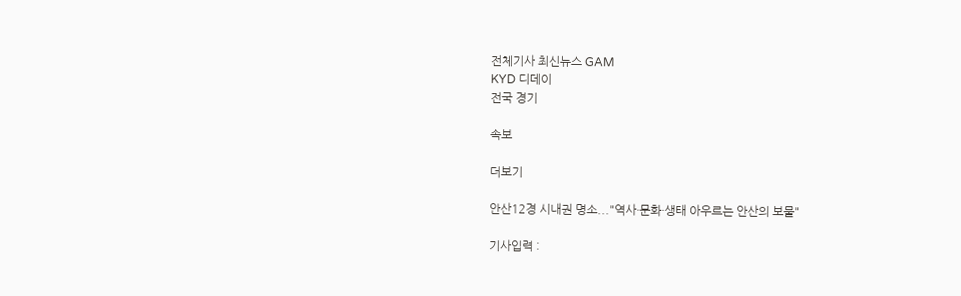전체기사 최신뉴스 GAM
KYD 디데이
전국 경기

속보

더보기

안산12경 시내권 명소..."역사·문화·생태 아우르는 안산의 보물"

기사입력 :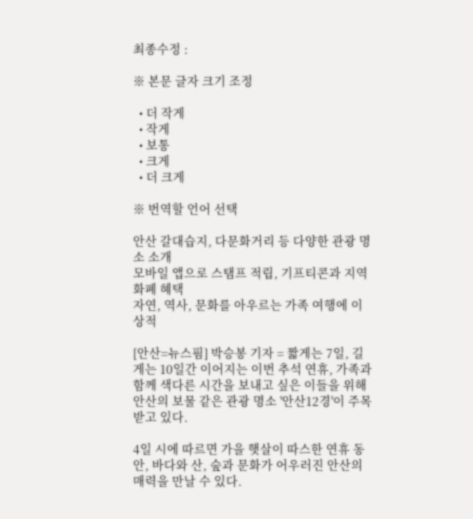최종수정 :

※ 본문 글자 크기 조정

  • 더 작게
  • 작게
  • 보통
  • 크게
  • 더 크게

※ 번역할 언어 선택

안산 갈대습지, 다문화거리 등 다양한 관광 명소 소개
모바일 앱으로 스탬프 적립, 기프티콘과 지역화폐 혜택
자연, 역사, 문화를 아우르는 가족 여행에 이상적

[안산=뉴스핌] 박승봉 기자 = 짧게는 7일, 길게는 10일간 이어지는 이번 추석 연휴, 가족과 함께 색다른 시간을 보내고 싶은 이들을 위해 안산의 보물 같은 관광 명소 '안산12경'이 주목받고 있다.

4일 시에 따르면 가을 햇살이 따스한 연휴 동안, 바다와 산, 숲과 문화가 어우러진 안산의 매력을 만날 수 있다.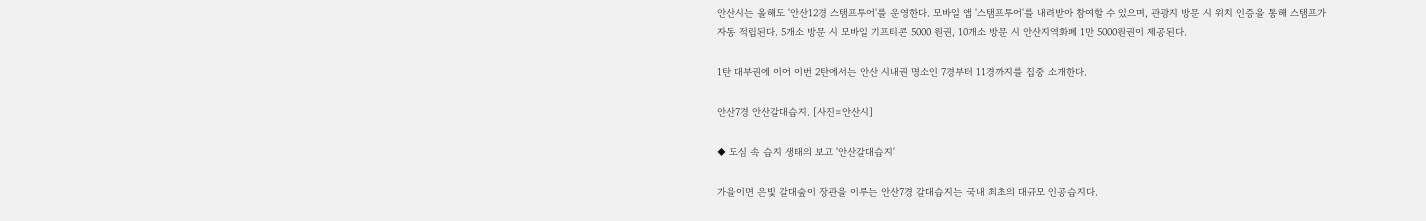안산시는 올해도 '안산12경 스탬프투어'를 운영한다. 모바일 앱 '스탬프투어'를 내려받아 참여할 수 있으며, 관광지 방문 시 위치 인증을 통해 스탬프가 자동 적립된다. 5개소 방문 시 모바일 기프티콘 5000 원권, 10개소 방문 시 안산지역화폐 1만 5000원권이 제공된다.

1탄 대부권에 이어 이번 2탄에서는 안산 시내권 명소인 7경부터 11경까지를 집중 소개한다.

안산7경 안산갈대습지. [사진=안산시]

◆ 도심 속 습지 생태의 보고 '안산갈대습지'

가을이면 은빛 갈대숲이 장관을 이루는 안산7경 갈대습지는 국내 최초의 대규모 인공습지다.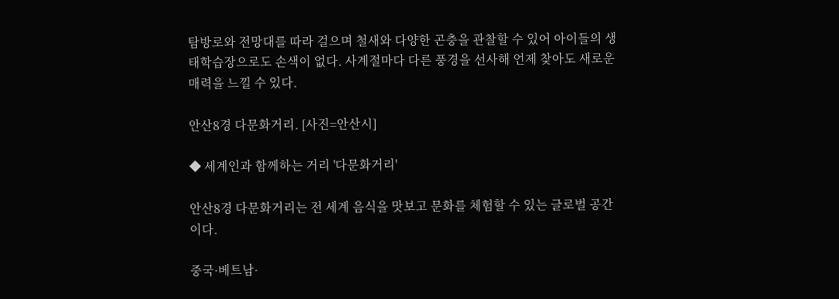탐방로와 전망대를 따라 걸으며 철새와 다양한 곤충을 관찰할 수 있어 아이들의 생태학습장으로도 손색이 없다. 사계절마다 다른 풍경을 선사해 언제 찾아도 새로운 매력을 느낄 수 있다.

안산8경 다문화거리. [사진=안산시]

◆ 세계인과 함께하는 거리 '다문화거리'

안산8경 다문화거리는 전 세계 음식을 맛보고 문화를 체험할 수 있는 글로벌 공간이다.

중국·베트남·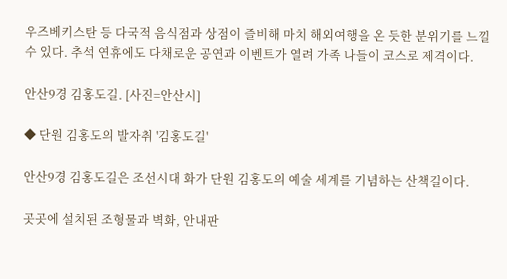우즈베키스탄 등 다국적 음식점과 상점이 즐비해 마치 해외여행을 온 듯한 분위기를 느낄 수 있다. 추석 연휴에도 다채로운 공연과 이벤트가 열려 가족 나들이 코스로 제격이다.

안산9경 김홍도길. [사진=안산시]

◆ 단원 김홍도의 발자취 '김홍도길'

안산9경 김홍도길은 조선시대 화가 단원 김홍도의 예술 세계를 기념하는 산책길이다.

곳곳에 설치된 조형물과 벽화, 안내판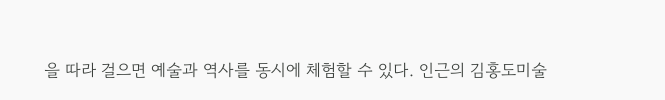을 따라 걸으면 예술과 역사를 동시에 체험할 수 있다. 인근의 김홍도미술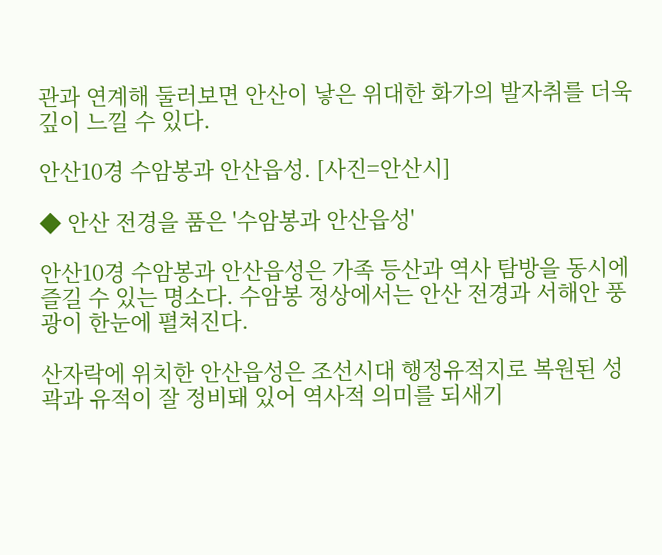관과 연계해 둘러보면 안산이 낳은 위대한 화가의 발자취를 더욱 깊이 느낄 수 있다.

안산10경 수암봉과 안산읍성. [사진=안산시]

◆ 안산 전경을 품은 '수암봉과 안산읍성'

안산10경 수암봉과 안산읍성은 가족 등산과 역사 탐방을 동시에 즐길 수 있는 명소다. 수암봉 정상에서는 안산 전경과 서해안 풍광이 한눈에 펼쳐진다.

산자락에 위치한 안산읍성은 조선시대 행정유적지로 복원된 성곽과 유적이 잘 정비돼 있어 역사적 의미를 되새기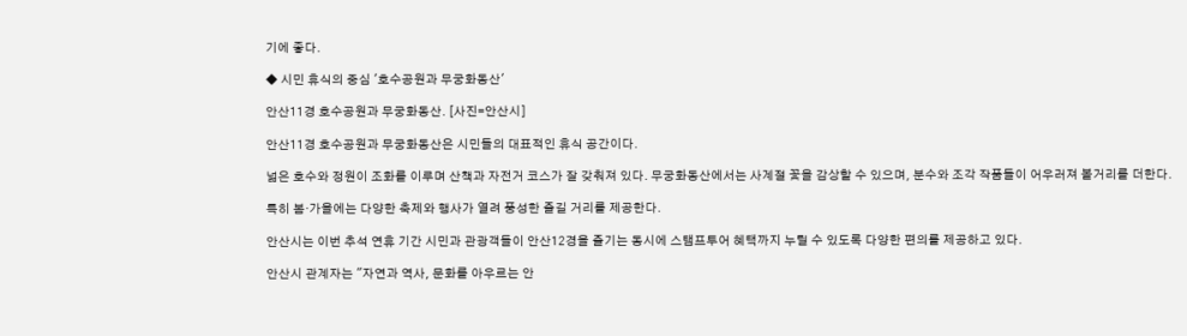기에 좋다.

◆ 시민 휴식의 중심 '호수공원과 무궁화동산'

안산11경 호수공원과 무궁화동산. [사진=안산시]

안산11경 호수공원과 무궁화동산은 시민들의 대표적인 휴식 공간이다.

넓은 호수와 정원이 조화를 이루며 산책과 자전거 코스가 잘 갖춰져 있다. 무궁화동산에서는 사계절 꽃을 감상할 수 있으며, 분수와 조각 작품들이 어우러져 볼거리를 더한다.

특히 봄·가을에는 다양한 축제와 행사가 열려 풍성한 즐길 거리를 제공한다.

안산시는 이번 추석 연휴 기간 시민과 관광객들이 안산12경을 즐기는 동시에 스탬프투어 혜택까지 누릴 수 있도록 다양한 편의를 제공하고 있다.

안산시 관계자는 "자연과 역사, 문화를 아우르는 안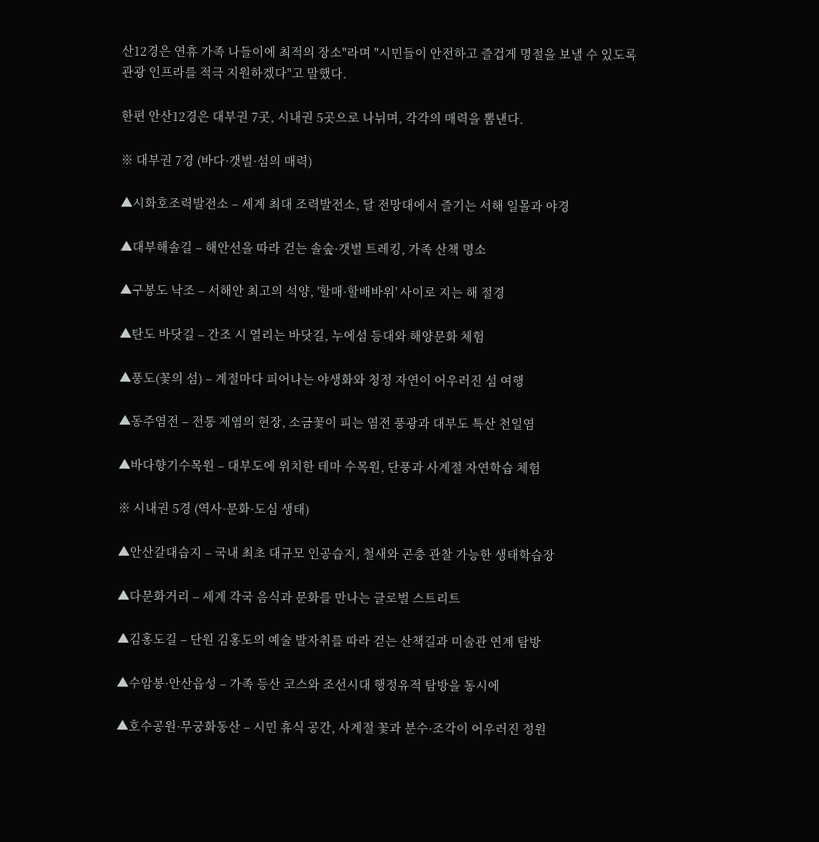산12경은 연휴 가족 나들이에 최적의 장소"라며 "시민들이 안전하고 즐겁게 명절을 보낼 수 있도록 관광 인프라를 적극 지원하겠다"고 말했다.

한편 안산12경은 대부권 7곳, 시내권 5곳으로 나뉘며, 각각의 매력을 뽐낸다.

※ 대부권 7경 (바다·갯벌·섬의 매력)

▲시화호조력발전소 – 세계 최대 조력발전소, 달 전망대에서 즐기는 서해 일몰과 야경

▲대부해솔길 – 해안선을 따라 걷는 솔숲·갯벌 트레킹, 가족 산책 명소

▲구봉도 낙조 – 서해안 최고의 석양, '할매·할배바위' 사이로 지는 해 절경

▲탄도 바닷길 – 간조 시 열리는 바닷길, 누에섬 등대와 해양문화 체험

▲풍도(꽃의 섬) – 계절마다 피어나는 야생화와 청정 자연이 어우러진 섬 여행

▲동주염전 – 전통 제염의 현장, 소금꽃이 피는 염전 풍광과 대부도 특산 천일염

▲바다향기수목원 – 대부도에 위치한 테마 수목원, 단풍과 사계절 자연학습 체험

※ 시내권 5경 (역사·문화·도심 생태)

▲안산갈대습지 – 국내 최초 대규모 인공습지, 철새와 곤충 관찰 가능한 생태학습장

▲다문화거리 – 세계 각국 음식과 문화를 만나는 글로벌 스트리트

▲김홍도길 – 단원 김홍도의 예술 발자취를 따라 걷는 산책길과 미술관 연계 탐방

▲수암봉·안산읍성 – 가족 등산 코스와 조선시대 행정유적 탐방을 동시에

▲호수공원·무궁화동산 – 시민 휴식 공간, 사계절 꽃과 분수·조각이 어우러진 정원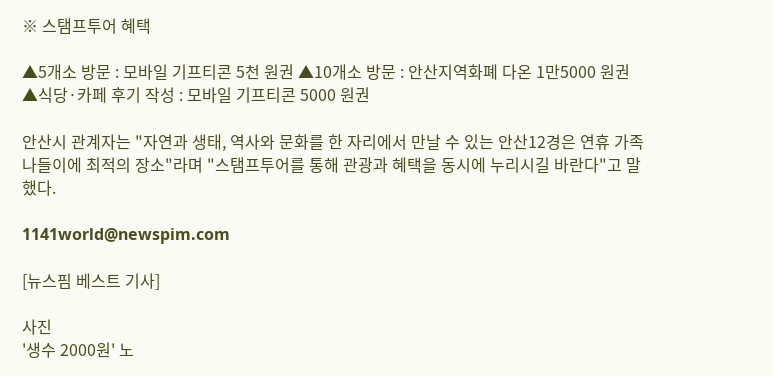※ 스탬프투어 혜택

▲5개소 방문 : 모바일 기프티콘 5천 원권 ▲10개소 방문 : 안산지역화폐 다온 1만5000 원권 ▲식당·카페 후기 작성 : 모바일 기프티콘 5000 원권

안산시 관계자는 "자연과 생태, 역사와 문화를 한 자리에서 만날 수 있는 안산12경은 연휴 가족 나들이에 최적의 장소"라며 "스탬프투어를 통해 관광과 혜택을 동시에 누리시길 바란다"고 말했다.

1141world@newspim.com

[뉴스핌 베스트 기사]

사진
'생수 2000원' 노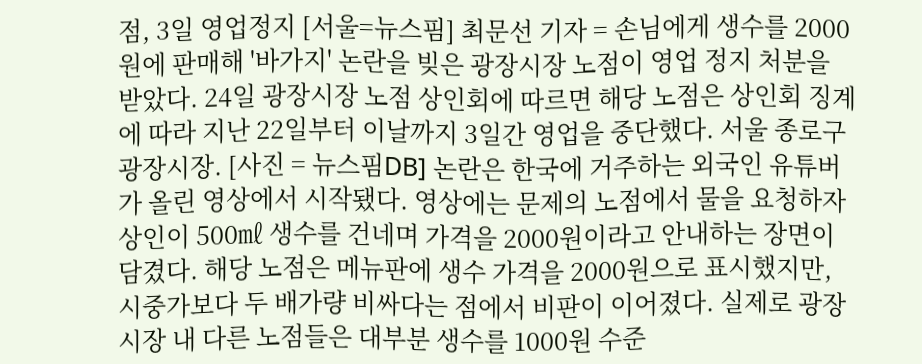점, 3일 영업정지 [서울=뉴스핌] 최문선 기자 = 손님에게 생수를 2000원에 판매해 '바가지' 논란을 빚은 광장시장 노점이 영업 정지 처분을 받았다. 24일 광장시장 노점 상인회에 따르면 해당 노점은 상인회 징계에 따라 지난 22일부터 이날까지 3일간 영업을 중단했다. 서울 종로구 광장시장. [사진 = 뉴스핌DB] 논란은 한국에 거주하는 외국인 유튜버가 올린 영상에서 시작됐다. 영상에는 문제의 노점에서 물을 요청하자 상인이 500㎖ 생수를 건네며 가격을 2000원이라고 안내하는 장면이 담겼다. 해당 노점은 메뉴판에 생수 가격을 2000원으로 표시했지만, 시중가보다 두 배가량 비싸다는 점에서 비판이 이어졌다. 실제로 광장시장 내 다른 노점들은 대부분 생수를 1000원 수준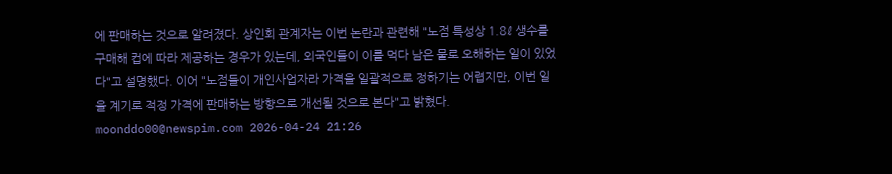에 판매하는 것으로 알려졌다. 상인회 관계자는 이번 논란과 관련해 "노점 특성상 1.8ℓ 생수를 구매해 컵에 따라 제공하는 경우가 있는데, 외국인들이 이를 먹다 남은 물로 오해하는 일이 있었다"고 설명했다. 이어 "노점들이 개인사업자라 가격을 일괄적으로 정하기는 어렵지만, 이번 일을 계기로 적정 가격에 판매하는 방향으로 개선될 것으로 본다"고 밝혔다. moonddo00@newspim.com 2026-04-24 21:26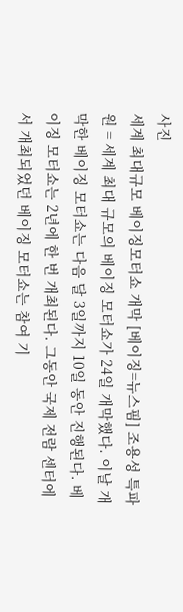사진
세계 최대규모 베이징모터쇼 개막 [베이징=뉴스핌] 조용성 특파원 = 세계 최대 규모의 베이징 모터쇼가 24일 개막했다. 이날 개막한 베이징 모터쇼는 다음 달 3일까지 10일 동안 진행된다. 베이징 모터쇼는 2년에 한 번 개최된다. 그동안 국제 전람 센터에서 개최되었던 베이징 모터쇼는 참여 기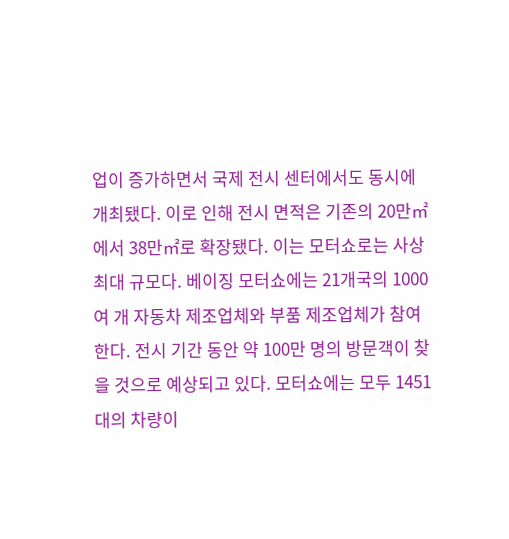업이 증가하면서 국제 전시 센터에서도 동시에 개최됐다. 이로 인해 전시 면적은 기존의 20만㎡에서 38만㎡로 확장됐다. 이는 모터쇼로는 사상 최대 규모다. 베이징 모터쇼에는 21개국의 1000여 개 자동차 제조업체와 부품 제조업체가 참여한다. 전시 기간 동안 약 100만 명의 방문객이 찾을 것으로 예상되고 있다. 모터쇼에는 모두 1451대의 차량이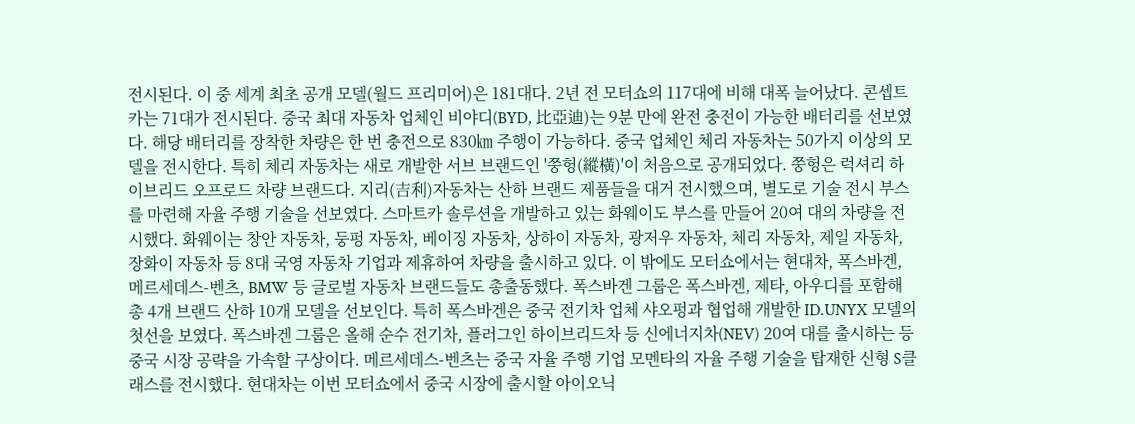전시된다. 이 중 세계 최초 공개 모델(월드 프리미어)은 181대다. 2년 전 모터쇼의 117대에 비해 대폭 늘어났다. 콘셉트카는 71대가 전시된다. 중국 최대 자동차 업체인 비야디(BYD, 比亞迪)는 9분 만에 완전 충전이 가능한 배터리를 선보였다. 해당 배터리를 장착한 차량은 한 번 충전으로 830㎞ 주행이 가능하다. 중국 업체인 체리 자동차는 50가지 이상의 모델을 전시한다. 특히 체리 자동차는 새로 개발한 서브 브랜드인 '쭝헝(縱橫)'이 처음으로 공개되었다. 쭝헝은 럭셔리 하이브리드 오프로드 차량 브랜드다. 지리(吉利)자동차는 산하 브랜드 제품들을 대거 전시했으며, 별도로 기술 전시 부스를 마련해 자율 주행 기술을 선보였다. 스마트카 솔루션을 개발하고 있는 화웨이도 부스를 만들어 20여 대의 차량을 전시했다. 화웨이는 창안 자동차, 둥펑 자동차, 베이징 자동차, 상하이 자동차, 광저우 자동차, 체리 자동차, 제일 자동차, 장화이 자동차 등 8대 국영 자동차 기업과 제휴하여 차량을 출시하고 있다. 이 밖에도 모터쇼에서는 현대차, 폭스바겐, 메르세데스-벤츠, BMW 등 글로벌 자동차 브랜드들도 총출동했다. 폭스바겐 그룹은 폭스바겐, 제타, 아우디를 포함해 총 4개 브랜드 산하 10개 모델을 선보인다. 특히 폭스바겐은 중국 전기차 업체 샤오펑과 협업해 개발한 ID.UNYX 모델의 첫선을 보였다. 폭스바겐 그룹은 올해 순수 전기차, 플러그인 하이브리드차 등 신에너지차(NEV) 20여 대를 출시하는 등 중국 시장 공략을 가속할 구상이다. 메르세데스-벤츠는 중국 자율 주행 기업 모멘타의 자율 주행 기술을 탑재한 신형 S클래스를 전시했다. 현대차는 이번 모터쇼에서 중국 시장에 출시할 아이오닉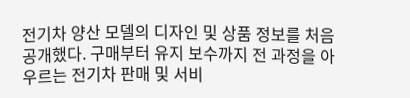전기차 양산 모델의 디자인 및 상품 정보를 처음 공개했다. 구매부터 유지 보수까지 전 과정을 아우르는 전기차 판매 및 서비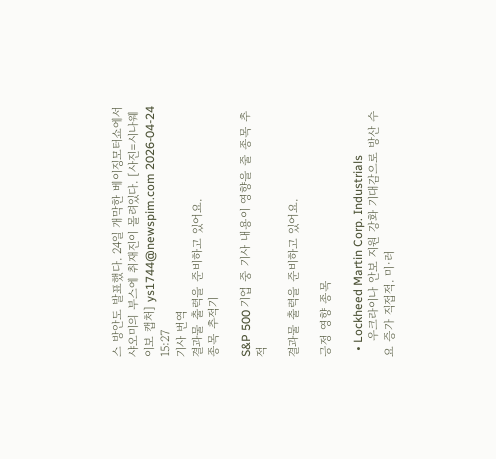스 방안도 발표했다. 24일 개막한 베이징모터쇼에서 샤오미의 부스에 취재진이 몰려있다. [사진=시나웨이보 캡처] ys1744@newspim.com 2026-04-24 15:27
기사 번역
결과물 출력을 준비하고 있어요.
종목 추적기

S&P 500 기업 중 기사 내용이 영향을 줄 종목 추적

결과물 출력을 준비하고 있어요.

긍정 영향 종목

  • Lockheed Martin Corp. Industrials
    우크라이나 안보 지원 강화 기대감으로 방산 수요 증가 직접적. 미·러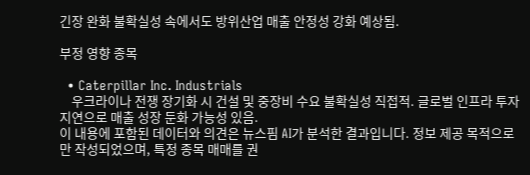긴장 완화 불확실성 속에서도 방위산업 매출 안정성 강화 예상됨.

부정 영향 종목

  • Caterpillar Inc. Industrials
    우크라이나 전쟁 장기화 시 건설 및 중장비 수요 불확실성 직접적. 글로벌 인프라 투자 지연으로 매출 성장 둔화 가능성 있음.
이 내용에 포함된 데이터와 의견은 뉴스핌 AI가 분석한 결과입니다. 정보 제공 목적으로만 작성되었으며, 특정 종목 매매를 권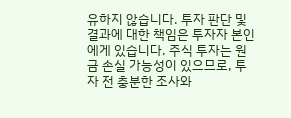유하지 않습니다. 투자 판단 및 결과에 대한 책임은 투자자 본인에게 있습니다. 주식 투자는 원금 손실 가능성이 있으므로, 투자 전 충분한 조사와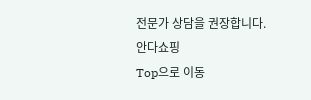전문가 상담을 권장합니다.
안다쇼핑
Top으로 이동